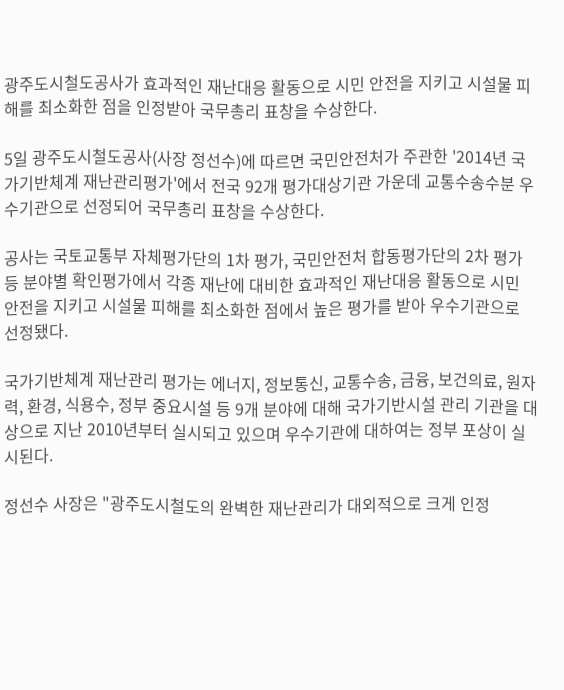광주도시철도공사가 효과적인 재난대응 활동으로 시민 안전을 지키고 시설물 피해를 최소화한 점을 인정받아 국무총리 표창을 수상한다.

5일 광주도시철도공사(사장 정선수)에 따르면 국민안전처가 주관한 '2014년 국가기반체계 재난관리평가'에서 전국 92개 평가대상기관 가운데 교통수송수분 우수기관으로 선정되어 국무총리 표창을 수상한다.

공사는 국토교통부 자체평가단의 1차 평가, 국민안전처 합동평가단의 2차 평가 등 분야별 확인평가에서 각종 재난에 대비한 효과적인 재난대응 활동으로 시민 안전을 지키고 시설물 피해를 최소화한 점에서 높은 평가를 받아 우수기관으로 선정됐다.

국가기반체계 재난관리 평가는 에너지, 정보통신, 교통수송, 금융, 보건의료, 원자력, 환경, 식용수, 정부 중요시설 등 9개 분야에 대해 국가기반시설 관리 기관을 대상으로 지난 2010년부터 실시되고 있으며 우수기관에 대하여는 정부 포상이 실시된다.

정선수 사장은 "광주도시철도의 완벽한 재난관리가 대외적으로 크게 인정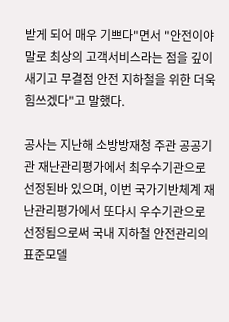받게 되어 매우 기쁘다"면서 "안전이야말로 최상의 고객서비스라는 점을 깊이 새기고 무결점 안전 지하철을 위한 더욱 힘쓰겠다"고 말했다.

공사는 지난해 소방방재청 주관 공공기관 재난관리평가에서 최우수기관으로 선정된바 있으며, 이번 국가기반체계 재난관리평가에서 또다시 우수기관으로 선정됨으로써 국내 지하철 안전관리의 표준모델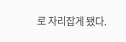로 자리잡게 됐다.